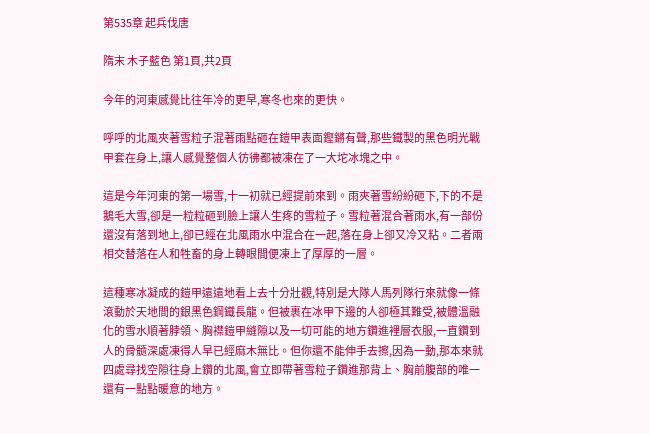第535章 起兵伐唐

隋末 木子藍色 第1頁,共2頁

今年的河東感覺比往年冷的更早,寒冬也來的更快。

呼呼的北風夾著雪粒子混著雨點砸在鎧甲表面鏗鏘有聲,那些鐵製的黑色明光戰甲套在身上,讓人感覺整個人彷彿都被凍在了一大坨冰塊之中。

這是今年河東的第一場雪,十一初就已經提前來到。雨夾著雪紛紛砸下,下的不是鵝毛大雪,卻是一粒粒砸到臉上讓人生疼的雪粒子。雪粒著混合著雨水,有一部份還沒有落到地上,卻已經在北風雨水中混合在一起,落在身上卻又冷又粘。二者兩相交替落在人和牲畜的身上轉眼間便凍上了厚厚的一層。

這種寒冰凝成的鎧甲遠遠地看上去十分壯觀,特別是大隊人馬列隊行來就像一條滾動於天地間的銀黑色鋼鐵長龍。但被裹在冰甲下邊的人卻極其難受,被體溫融化的雪水順著脖領、胸襟鎧甲縫隙以及一切可能的地方鑽進裡層衣服,一直鑽到人的骨髓深處凍得人早已經麻木無比。但你還不能伸手去擦,因為一動,那本來就四處尋找空隙往身上鑽的北風,會立即帶著雪粒子鑽進那背上、胸前腹部的唯一還有一點點暖意的地方。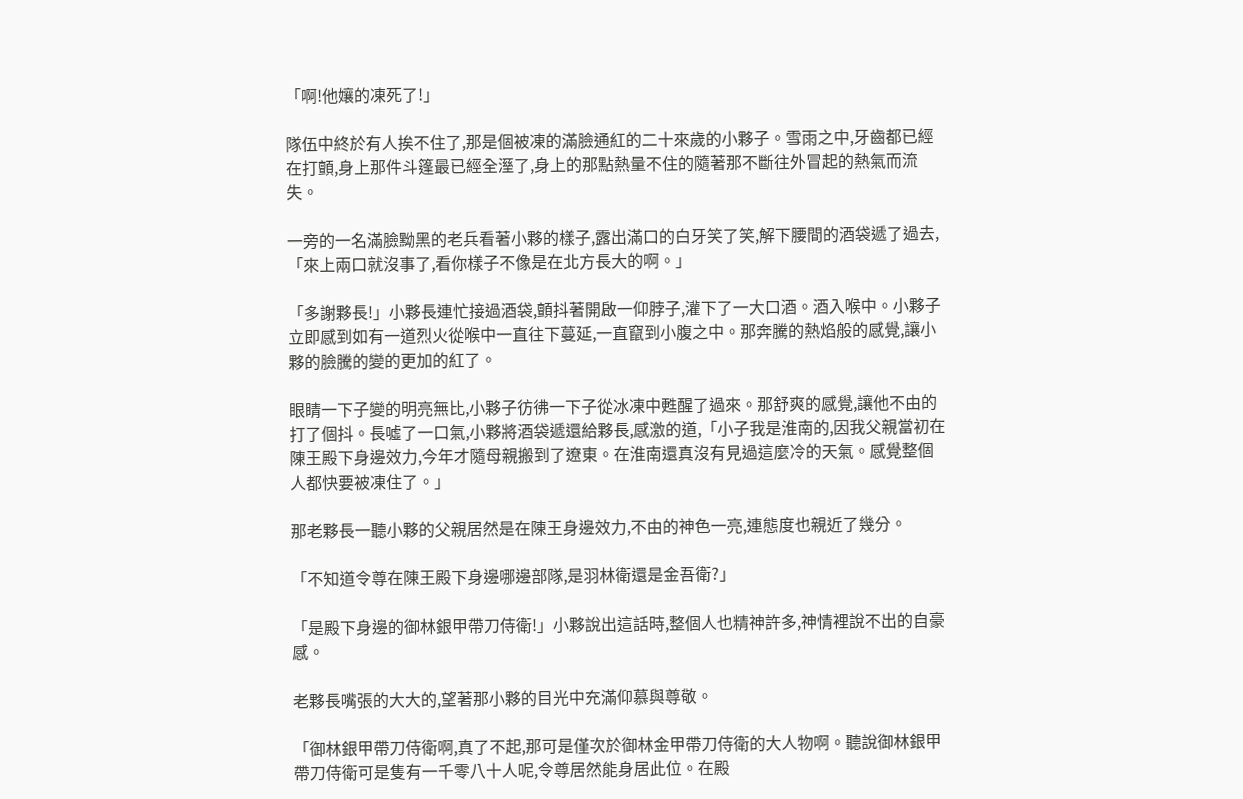「啊!他孃的凍死了!」

隊伍中終於有人挨不住了,那是個被凍的滿臉通紅的二十來歲的小夥子。雪雨之中,牙齒都已經在打顫,身上那件斗篷最已經全溼了,身上的那點熱量不住的隨著那不斷往外冒起的熱氣而流失。

一旁的一名滿臉黝黑的老兵看著小夥的樣子,露出滿口的白牙笑了笑,解下腰間的酒袋遞了過去,「來上兩口就沒事了,看你樣子不像是在北方長大的啊。」

「多謝夥長!」小夥長連忙接過酒袋,顫抖著開啟一仰脖子,灌下了一大口酒。酒入喉中。小夥子立即感到如有一道烈火從喉中一直往下蔓延,一直竄到小腹之中。那奔騰的熱焰般的感覺,讓小夥的臉騰的變的更加的紅了。

眼睛一下子變的明亮無比,小夥子彷彿一下子從冰凍中甦醒了過來。那舒爽的感覺,讓他不由的打了個抖。長噓了一口氣,小夥將酒袋遞還給夥長,感激的道,「小子我是淮南的,因我父親當初在陳王殿下身邊效力,今年才隨母親搬到了遼東。在淮南還真沒有見過這麼冷的天氣。感覺整個人都快要被凍住了。」

那老夥長一聽小夥的父親居然是在陳王身邊效力,不由的神色一亮,連態度也親近了幾分。

「不知道令尊在陳王殿下身邊哪邊部隊,是羽林衛還是金吾衛?」

「是殿下身邊的御林銀甲帶刀侍衛!」小夥說出這話時,整個人也精神許多,神情裡說不出的自豪感。

老夥長嘴張的大大的,望著那小夥的目光中充滿仰慕與尊敬。

「御林銀甲帶刀侍衛啊,真了不起,那可是僅次於御林金甲帶刀侍衛的大人物啊。聽說御林銀甲帶刀侍衛可是隻有一千零八十人呢,令尊居然能身居此位。在殿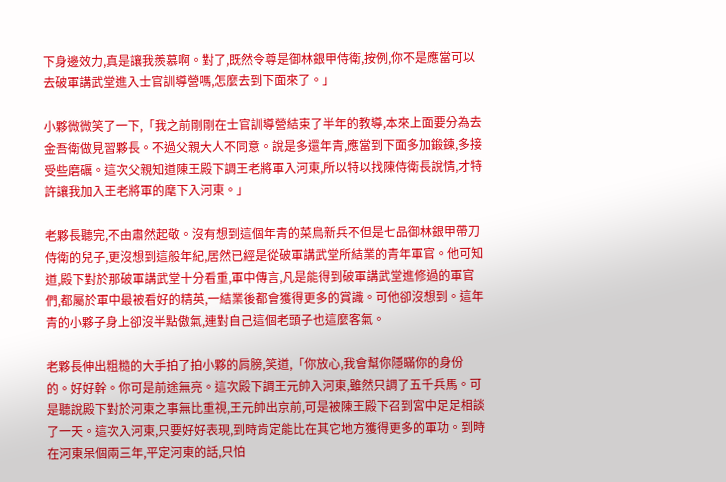下身邊效力,真是讓我羨慕啊。對了,既然令尊是御林銀甲侍衛,按例,你不是應當可以去破軍講武堂進入士官訓導營嗎,怎麼去到下面來了。」

小夥微微笑了一下,「我之前剛剛在士官訓導營結束了半年的教導,本來上面要分為去金吾衛做見習夥長。不過父親大人不同意。說是多還年青,應當到下面多加鍛鍊,多接受些磨礪。這次父親知道陳王殿下調王老將軍入河東,所以特以找陳侍衛長說情,才特許讓我加入王老將軍的麾下入河東。」

老夥長聽完,不由肅然起敬。沒有想到這個年青的菜鳥新兵不但是七品御林銀甲帶刀侍衛的兒子,更沒想到這般年紀,居然已經是從破軍講武堂所結業的青年軍官。他可知道,殿下對於那破軍講武堂十分看重,軍中傳言,凡是能得到破軍講武堂進修過的軍官們,都屬於軍中最被看好的精英,一結業後都會獲得更多的賞識。可他卻沒想到。這年青的小夥子身上卻沒半點傲氣,連對自己這個老頭子也這麼客氣。

老夥長伸出粗糙的大手拍了拍小夥的肩膀,笑道,「你放心,我會幫你隱瞞你的身份的。好好幹。你可是前途無亮。這次殿下調王元帥入河東,雖然只調了五千兵馬。可是聽說殿下對於河東之事無比重視,王元帥出京前,可是被陳王殿下召到宮中足足相談了一天。這次入河東,只要好好表現,到時肯定能比在其它地方獲得更多的軍功。到時在河東呆個兩三年,平定河東的話,只怕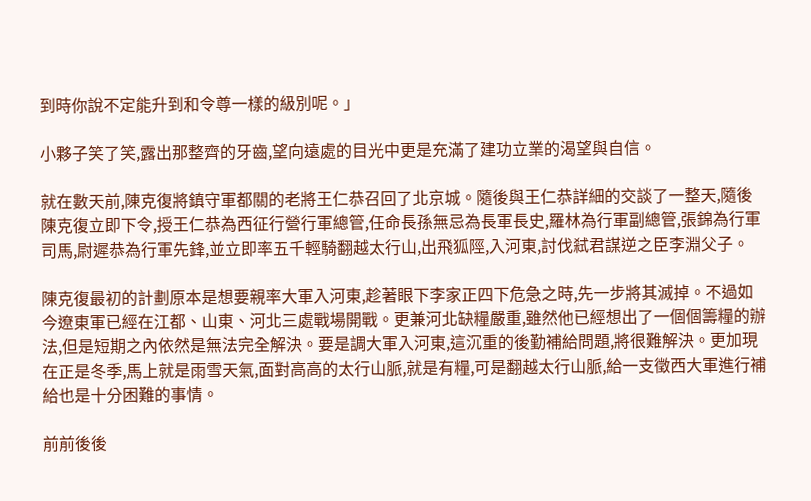到時你說不定能升到和令尊一樣的級別呢。」

小夥子笑了笑,露出那整齊的牙齒,望向遠處的目光中更是充滿了建功立業的渴望與自信。

就在數天前,陳克復將鎮守軍都關的老將王仁恭召回了北京城。隨後與王仁恭詳細的交談了一整天,隨後陳克復立即下令,授王仁恭為西征行營行軍總管,任命長孫無忌為長軍長史,羅林為行軍副總管,張錦為行軍司馬,尉遲恭為行軍先鋒,並立即率五千輕騎翻越太行山,出飛狐陘,入河東,討伐弒君謀逆之臣李淵父子。

陳克復最初的計劃原本是想要親率大軍入河東,趁著眼下李家正四下危急之時,先一步將其滅掉。不過如今遼東軍已經在江都、山東、河北三處戰場開戰。更兼河北缺糧嚴重,雖然他已經想出了一個個籌糧的辦法,但是短期之內依然是無法完全解決。要是調大軍入河東,這沉重的後勤補給問題,將很難解決。更加現在正是冬季,馬上就是雨雪天氣,面對高高的太行山脈,就是有糧,可是翻越太行山脈,給一支徵西大軍進行補給也是十分困難的事情。

前前後後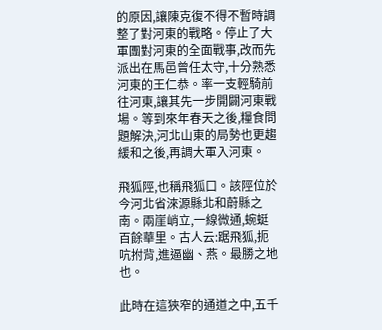的原因,讓陳克復不得不暫時調整了對河東的戰略。停止了大軍團對河東的全面戰事,改而先派出在馬邑曾任太守,十分熟悉河東的王仁恭。率一支輕騎前往河東,讓其先一步開闢河東戰場。等到來年春天之後,糧食問題解決,河北山東的局勢也更趨緩和之後,再調大軍入河東。

飛狐陘,也稱飛狐口。該陘位於今河北省淶源縣北和蔚縣之南。兩崖峭立,一線微通,蜿蜓百餘華里。古人云:踞飛狐,扼吭拊背,進逼幽、燕。最勝之地也。

此時在這狹窄的通道之中,五千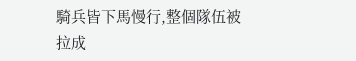騎兵皆下馬慢行,整個隊伍被拉成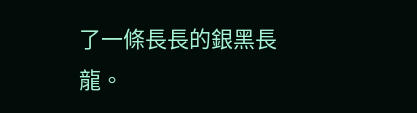了一條長長的銀黑長龍。